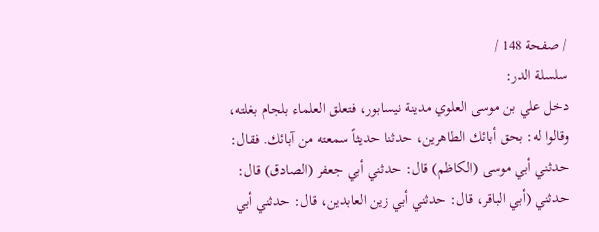/ صفحة 148 /
سلسلة الدر:
دخل علي بن موسى العلوي مدينة نيسابور، فتعلق العلماء بلجام بغلته، وقالوا له: بحق أبائك الطاهرين، حدثنا حديثاً سمعته من آبائك. فقال: حدثني أبي موسى (الكاظم) قال: حدثني أبي جعفر (الصادق) قال: حدثني (أبي الباقر، قال: حدثني أبي زين العابدين، قال: حدثني أبي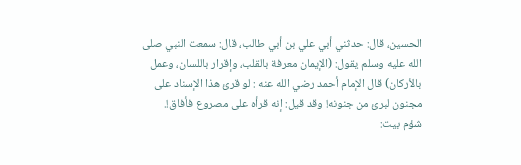الحسين، قال: حدثني أبي علي بن أبي طالب، قال: سمعت النبي صلى الله عليه وسلم يقول: (الإيمان معرفة بالقلب، وإقرار باللسان، وعمل بالأركان) قال الإمام أحمد رضي الله عنه : لو قرئ هذا الإسناد على مجنون لبرئ من جنونه! وقد قيل: إنه قرأه على مصروع فأفاق!.
شؤم بيت: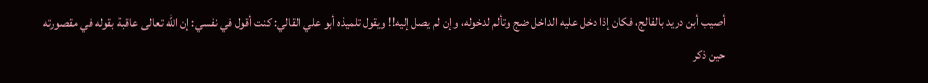أصيب أبن دريد بالفالج، فكان إذا دخل عليه الداخل ضج وتألم لدخوله، وإن لم يصل إليه!! ويقول تلميذه أبو علي القالي: كنت أقول في نفسي: إن الله تعالى عاقبة بقوله في مقصورته حين ذكر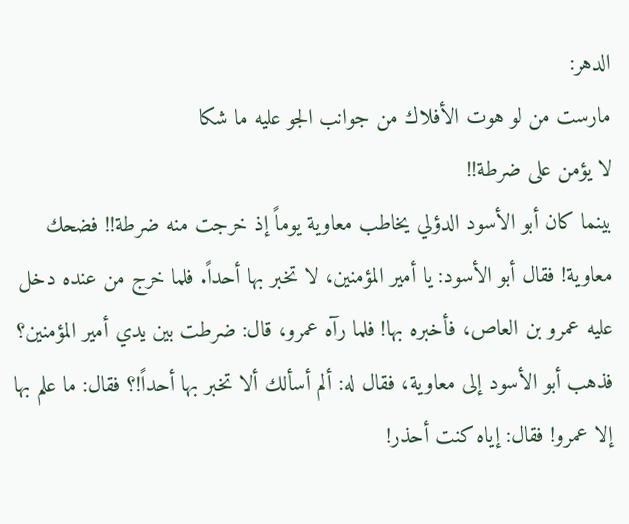الدهر:
مارست من لو هوت الأفلاك من جوانب الجو عليه ما شكا
لا يؤمن على ضرطة!!
بينما كان أبو الأسود الدؤلي يخاطب معاوية يوماً إذ خرجت منه ضرطة!! فضحك معاوية! فقال أبو الأسود: يا أمير المؤمنين، لا تخبر بها أحداً. فلما خرج من عنده دخل عليه عمرو بن العاص، فأخبره بها! فلما رآه عمرو، قال: ضرطت بين يدي أمير المؤمنين؟ فذهب أبو الأسود إلى معاوية، فقال له: ألم أسألك ألا تخبر بها أحداً!؟ فقال: ما علم بها إلا عمرو! فقال: إياه كنت أحذر!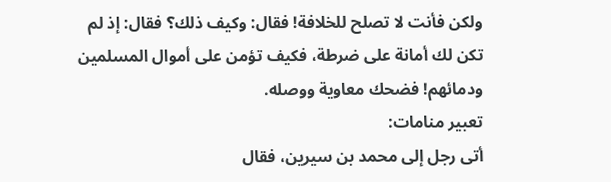ولكن فأنت لا تصلح للخلافة! فقال: وكيف ذلك؟ فقال: إذ لم تكن لك أمانة على ضرطة، فكيف تؤمن على أموال المسلمين ودمائهم! فضحك معاوية ووصله.
تعبير منامات:
أتى رجل إلى محمد بن سيرين، فقال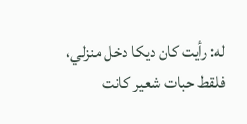له: رأيت كان ديكا دخل منزلي، فلقط حبات شعير كانت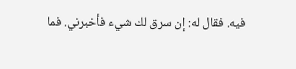فيه. فقال له: إن سرق لك شيء فأخبرني. فما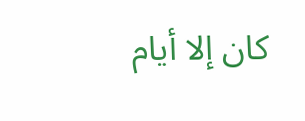كان إلا أيام